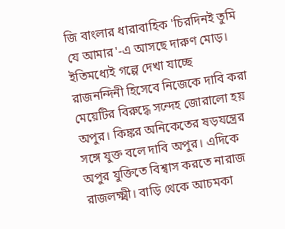জি বাংলার ধারাবাহিক 'চিরদিনই তুমি যে আমার'-এ আসছে দারুণ মোড়। ইতিমধ্যেই গল্পে দেখা যাচ্ছে রাজনন্দিনী হিসেবে নিজেকে দাবি করা মেয়েটির বিরুদ্ধে সন্দেহ জোরালো হয় অপুর। কিঙ্কর অনিকেতের ষড়যন্ত্রের সঙ্গে যুক্ত বলে দাবি অপুর। এদিকে অপুর যুক্তিতে বিশ্বাস করতে নারাজ রাজলক্ষ্মী। বাড়ি থেকে আচমকা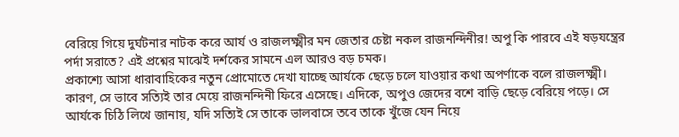বেরিয়ে গিয়ে দুর্ঘটনার নাটক করে আর্য ও রাজলক্ষ্মীর মন জেতার চেষ্টা নকল রাজনন্দিনীর! অপু কি পারবে এই ষড়যন্ত্রের পর্দা সরাতে? এই প্রশ্নের মাঝেই দর্শকের সামনে এল আরও বড় চমক।
প্রকাশ্যে আসা ধারাবাহিকের নতুন প্রোমোতে দেখা যাচ্ছে আর্যকে ছেড়ে চলে যাওয়ার কথা অপর্ণাকে বলে রাজলক্ষ্মী। কারণ, সে ভাবে সত্যিই তার মেয়ে রাজনন্দিনী ফিরে এসেছে। এদিকে, অপুও জেদের বশে বাড়ি ছেড়ে বেরিয়ে পড়ে। সে আর্যকে চিঠি লিখে জানায়, যদি সত্যিই সে তাকে ভালবাসে তবে তাকে খুঁজে যেন নিয়ে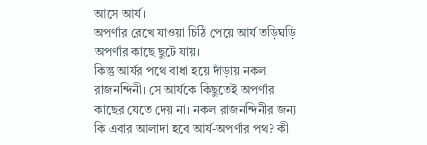আসে আর্য।
অপর্ণার রেখে যাওয়া চিঠি পেয়ে আর্য তড়িঘড়ি অপর্ণার কাছে ছুটে যায়।
কিন্তু আর্যর পথে বাধা হয়ে দাঁড়ায় নকল রাজনন্দিনী। সে আর্যকে কিছুতেই অপর্ণার কাছের যেতে দেয় না। নকল রাজনন্দিনীর জন্য কি এবার আলাদা হবে আর্য-অপর্ণার পথ? কী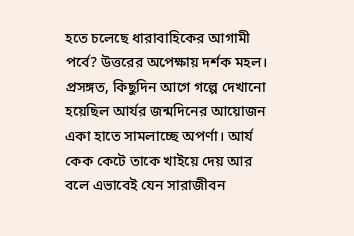হতে চলেছে ধারাবাহিকের আগামী পর্বে? উত্তরের অপেক্ষায় দর্শক মহল।
প্রসঙ্গত, কিছুদিন আগে গল্পে দেখানো হয়েছিল আর্যর জন্মদিনের আয়োজন একা হাতে সামলাচ্ছে অপর্ণা। আর্য কেক কেটে তাকে খাইয়ে দেয় আর বলে এভাবেই যেন সারাজীবন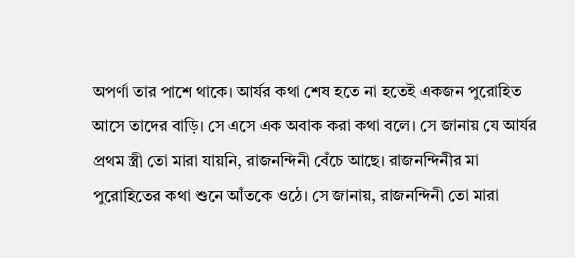অপর্ণা তার পাশে থাকে। আর্যর কথা শেষ হতে না হতেই একজন পুরোহিত আসে তাদের বাড়ি। সে এসে এক অবাক করা কথা বলে। সে জানায় যে আর্যর প্রথম স্ত্রী তো মারা যায়নি, রাজনন্দিনী বেঁচে আছে। রাজনন্দিনীর মা পুরোহিতের কথা শুনে আঁতকে ওঠে। সে জানায়, রাজনন্দিনী তো মারা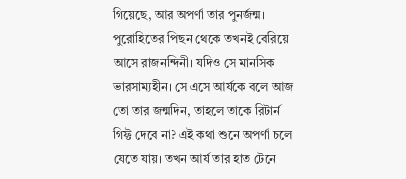গিয়েছে, আর অপর্ণা তার পুনর্জন্ম।
পুরোহিতের পিছন থেকে তখনই বেরিয়ে আসে রাজনন্দিনী। যদিও সে মানসিক ভারসাম্যহীন। সে এসে আর্যকে বলে আজ তো তার জন্মদিন, তাহলে তাকে রিটার্ন গিফ্ট দেবে না? এই কথা শুনে অপর্ণা চলে যেতে যায়। তখন আর্য তার হাত টেনে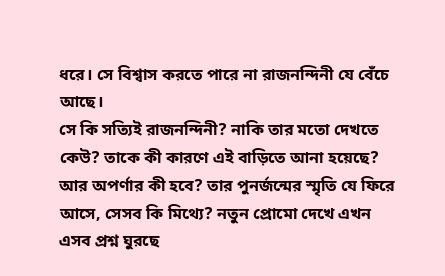ধরে। সে বিশ্বাস করতে পারে না রাজনন্দিনী যে বেঁচে আছে।
সে কি সত্যিই রাজনন্দিনী? নাকি তার মতো দেখতে কেউ? তাকে কী কারণে এই বাড়িতে আনা হয়েছে? আর অপর্ণার কী হবে? তার পুনর্জন্মের স্মৃতি যে ফিরে আসে, সেসব কি মিথ্যে? নতুন প্রোমো দেখে এখন এসব প্রশ্ন ঘুরছে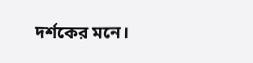দর্শকের মনে।